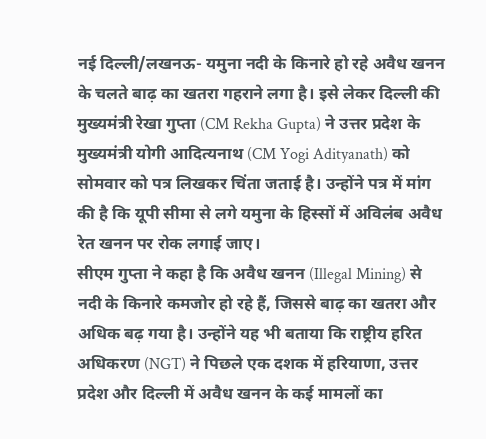नई दिल्ली/लखनऊ- यमुना नदी के किनारे हो रहे अवैध खनन के चलते बाढ़ का खतरा गहराने लगा है। इसे लेकर दिल्ली की मुख्यमंत्री रेखा गुप्ता (CM Rekha Gupta) ने उत्तर प्रदेश के मुख्यमंत्री योगी आदित्यनाथ (CM Yogi Adityanath) को सोमवार को पत्र लिखकर चिंता जताई है। उन्होंने पत्र में मांग की है कि यूपी सीमा से लगे यमुना के हिस्सों में अविलंब अवैध रेत खनन पर रोक लगाई जाए।
सीएम गुप्ता ने कहा है कि अवैध खनन (Illegal Mining) से नदी के किनारे कमजोर हो रहे हैं, जिससे बाढ़ का खतरा और अधिक बढ़ गया है। उन्होंने यह भी बताया कि राष्ट्रीय हरित अधिकरण (NGT) ने पिछले एक दशक में हरियाणा, उत्तर प्रदेश और दिल्ली में अवैध खनन के कई मामलों का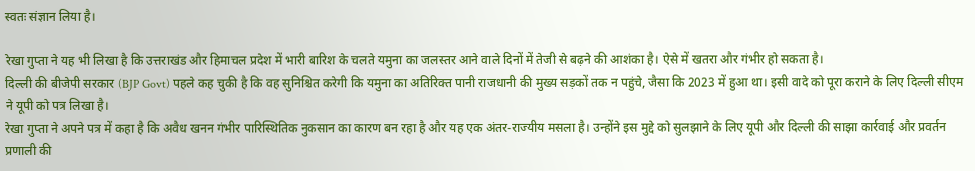स्वतः संज्ञान लिया है।

रेखा गुप्ता ने यह भी लिखा है कि उत्तराखंड और हिमाचल प्रदेश में भारी बारिश के चलते यमुना का जलस्तर आने वाले दिनों में तेजी से बढ़ने की आशंका है। ऐसे में खतरा और गंभीर हो सकता है।
दिल्ली की बीजेपी सरकार (BJP Govt) पहले कह चुकी है कि वह सुनिश्चित करेगी कि यमुना का अतिरिक्त पानी राजधानी की मुख्य सड़कों तक न पहुंचे, जैसा कि 2023 में हुआ था। इसी वादे को पूरा कराने के लिए दिल्ली सीएम ने यूपी को पत्र लिखा है।
रेखा गुप्ता ने अपने पत्र में कहा है कि अवैध खनन गंभीर पारिस्थितिक नुकसान का कारण बन रहा है और यह एक अंतर-राज्यीय मसला है। उन्होंने इस मुद्दे को सुलझाने के लिए यूपी और दिल्ली की साझा कार्रवाई और प्रवर्तन प्रणाली की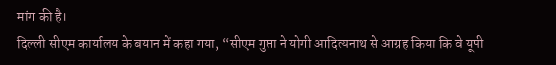मांग की है।
दिल्ली सीएम कार्यालय के बयान में कहा गया, “सीएम गुप्ता ने योगी आदित्यनाथ से आग्रह किया कि वे यूपी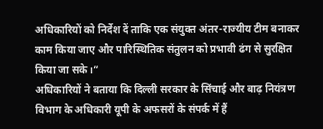अधिकारियों को निर्देश दें ताकि एक संयुक्त अंतर-राज्यीय टीम बनाकर काम किया जाए और पारिस्थितिक संतुलन को प्रभावी ढंग से सुरक्षित किया जा सके।”
अधिकारियों ने बताया कि दिल्ली सरकार के सिंचाई और बाढ़ नियंत्रण विभाग के अधिकारी यूपी के अफसरों के संपर्क में हैं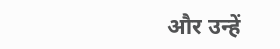और उन्हें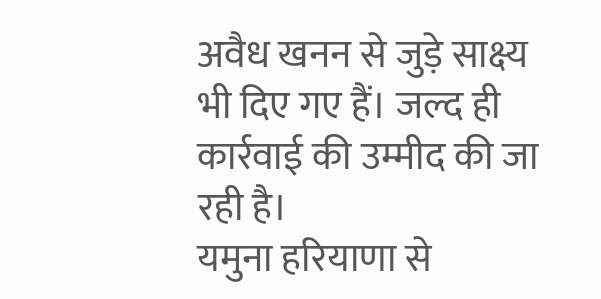अवैध खनन से जुड़े साक्ष्य भी दिए गए हैं। जल्द ही कार्रवाई की उम्मीद की जा रही है।
यमुना हरियाणा से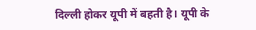दिल्ली होकर यूपी में बहती है। यूपी के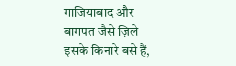गाजियाबाद और बागपत जैसे ज़िले इसके किनारे बसे हैं,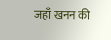जहाँ खनन की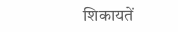शिकायतें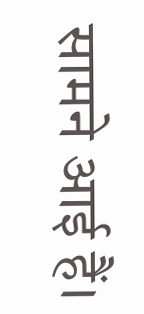सामने आई हैं।